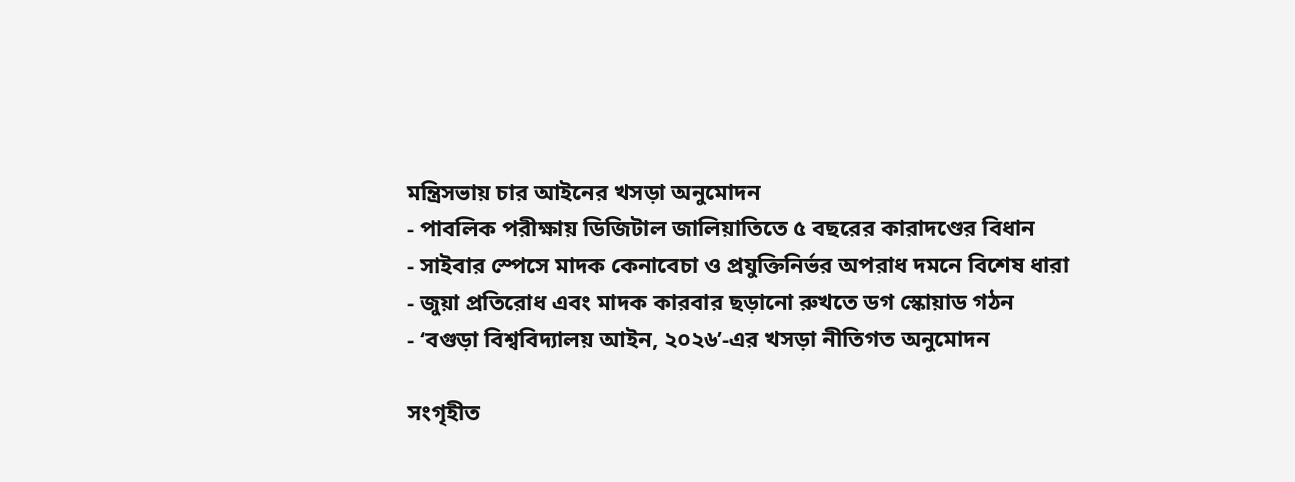মন্ত্রিসভায় চার আইনের খসড়া অনুমোদন
- পাবলিক পরীক্ষায় ডিজিটাল জালিয়াতিতে ৫ বছরের কারাদণ্ডের বিধান
- সাইবার স্পেসে মাদক কেনাবেচা ও প্রযুক্তিনির্ভর অপরাধ দমনে বিশেষ ধারা
- জুয়া প্রতিরোধ এবং মাদক কারবার ছড়ানো রুখতে ডগ স্কোয়াড গঠন
- ‘বগুড়া বিশ্ববিদ্যালয় আইন, ২০২৬’-এর খসড়া নীতিগত অনুমোদন

সংগৃহীত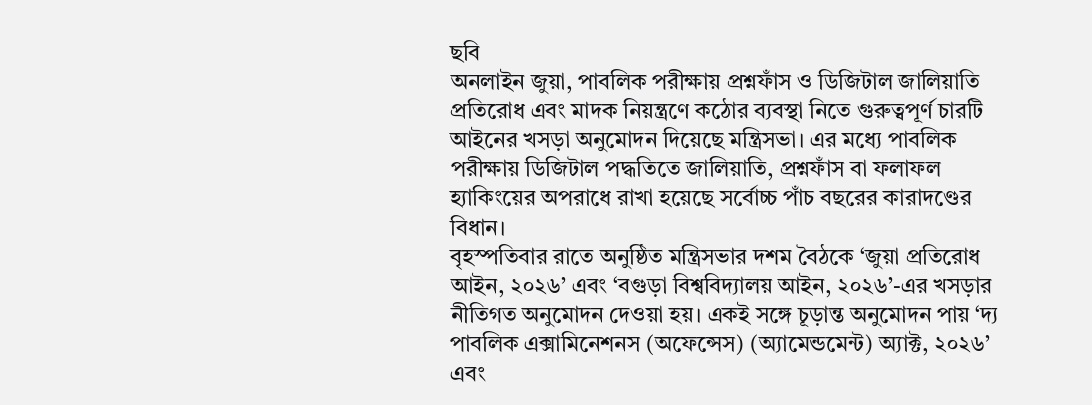ছবি
অনলাইন জুয়া, পাবলিক পরীক্ষায় প্রশ্নফাঁস ও ডিজিটাল জালিয়াতি প্রতিরোধ এবং মাদক নিয়ন্ত্রণে কঠোর ব্যবস্থা নিতে গুরুত্বপূর্ণ চারটি আইনের খসড়া অনুমোদন দিয়েছে মন্ত্রিসভা। এর মধ্যে পাবলিক পরীক্ষায় ডিজিটাল পদ্ধতিতে জালিয়াতি, প্রশ্নফাঁস বা ফলাফল হ্যাকিংয়ের অপরাধে রাখা হয়েছে সর্বোচ্চ পাঁচ বছরের কারাদণ্ডের বিধান।
বৃহস্পতিবার রাতে অনুষ্ঠিত মন্ত্রিসভার দশম বৈঠকে ‘জুয়া প্রতিরোধ আইন, ২০২৬’ এবং ‘বগুড়া বিশ্ববিদ্যালয় আইন, ২০২৬’-এর খসড়ার নীতিগত অনুমোদন দেওয়া হয়। একই সঙ্গে চূড়ান্ত অনুমোদন পায় ‘দ্য পাবলিক এক্সামিনেশনস (অফেন্সেস) (অ্যামেন্ডমেন্ট) অ্যাক্ট, ২০২৬’ এবং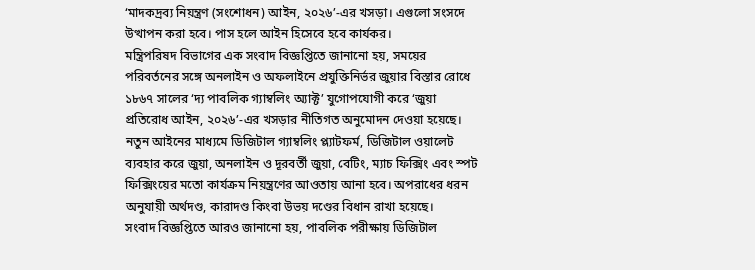‘মাদকদ্রব্য নিয়ন্ত্রণ (সংশোধন) আইন, ২০২৬’-এর খসড়া। এগুলো সংসদে উত্থাপন করা হবে। পাস হলে আইন হিসেবে হবে কার্যকর।
মন্ত্রিপরিষদ বিভাগের এক সংবাদ বিজ্ঞপ্তিতে জানানো হয়, সময়ের পরিবর্তনের সঙ্গে অনলাইন ও অফলাইনে প্রযুক্তিনির্ভর জুয়ার বিস্তার রোধে ১৮৬৭ সালের ‘দ্য পাবলিক গ্যাম্বলিং অ্যাক্ট’ যুগোপযোগী করে ‘জুয়া প্রতিরোধ আইন, ২০২৬’-এর খসড়ার নীতিগত অনুমোদন দেওয়া হয়েছে। নতুন আইনের মাধ্যমে ডিজিটাল গ্যাম্বলিং প্ল্যাটফর্ম, ডিজিটাল ওয়ালেট ব্যবহার করে জুয়া, অনলাইন ও দূরবর্তী জুয়া, বেটিং, ম্যাচ ফিক্সিং এবং স্পট ফিক্সিংয়ের মতো কার্যক্রম নিয়ন্ত্রণের আওতায় আনা হবে। অপরাধের ধরন অনুযায়ী অর্থদণ্ড, কারাদণ্ড কিংবা উভয় দণ্ডের বিধান রাখা হয়েছে।
সংবাদ বিজ্ঞপ্তিতে আরও জানানো হয়, পাবলিক পরীক্ষায় ডিজিটাল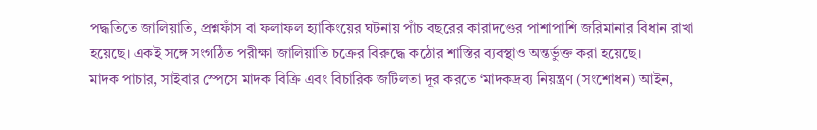পদ্ধতিতে জালিয়াতি, প্রশ্নফাঁস বা ফলাফল হ্যাকিংয়ের ঘটনায় পাঁচ বছরের কারাদণ্ডের পাশাপাশি জরিমানার বিধান রাখা হয়েছে। একই সঙ্গে সংগঠিত পরীক্ষা জালিয়াতি চক্রের বিরুদ্ধে কঠোর শাস্তির ব্যবস্থাও অন্তর্ভুক্ত করা হয়েছে।
মাদক পাচার, সাইবার স্পেসে মাদক বিক্রি এবং বিচারিক জটিলতা দূর করতে ‘মাদকদ্রব্য নিয়ন্ত্রণ (সংশোধন) আইন,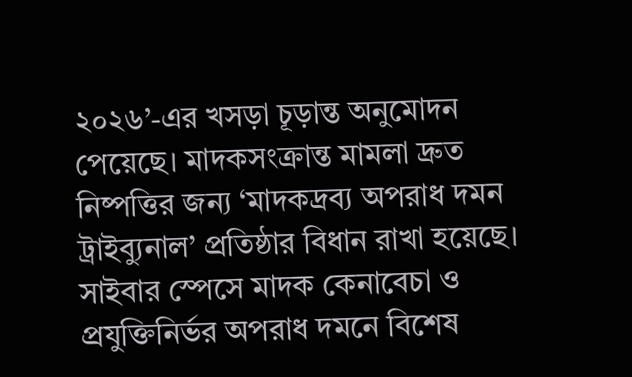২০২৬’-এর খসড়া চূড়ান্ত অনুমোদন পেয়েছে। মাদকসংক্রান্ত মামলা দ্রুত নিষ্পত্তির জন্য ‘মাদকদ্রব্য অপরাধ দমন ট্রাইব্যুনাল’ প্রতিষ্ঠার বিধান রাখা হয়েছে। সাইবার স্পেসে মাদক কেনাবেচা ও প্রযুক্তিনির্ভর অপরাধ দমনে বিশেষ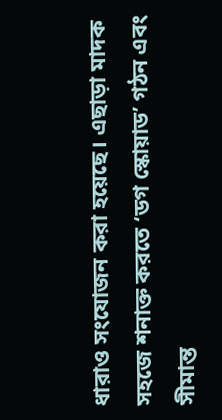ধারাও সংযোজন করা হয়েছে। এছাড়া মাদক সহজে শনাক্ত করতে ‘ডগ স্কোয়াড’ গঠন এবং সীমান্ত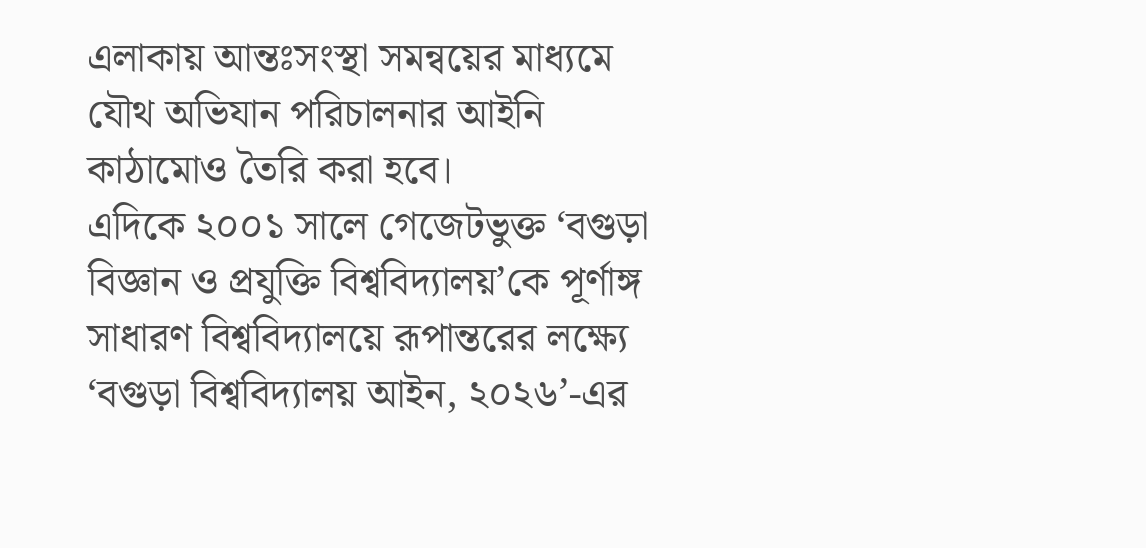এলাকায় আন্তঃসংস্থা সমন্বয়ের মাধ্যমে যৌথ অভিযান পরিচালনার আইনি কাঠামোও তৈরি করা হবে।
এদিকে ২০০১ সালে গেজেটভুক্ত ‘বগুড়া বিজ্ঞান ও প্রযুক্তি বিশ্ববিদ্যালয়’কে পূর্ণাঙ্গ সাধারণ বিশ্ববিদ্যালয়ে রূপান্তরের লক্ষ্যে ‘বগুড়া বিশ্ববিদ্যালয় আইন, ২০২৬’-এর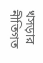খসড়ার নীতিগত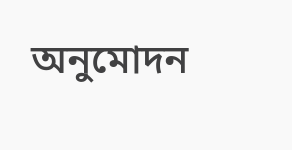অনুমোদন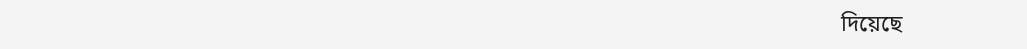দিয়েছে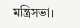মন্ত্রিসভা।